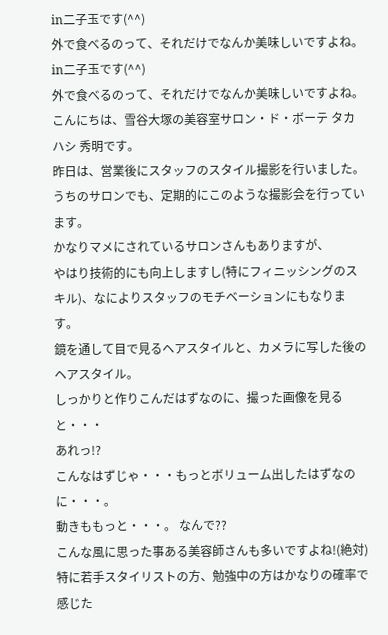in二子玉です(^^)
外で食べるのって、それだけでなんか美味しいですよね。
in二子玉です(^^)
外で食べるのって、それだけでなんか美味しいですよね。 こんにちは、雪谷大塚の美容室サロン・ド・ボーテ タカハシ 秀明です。
昨日は、営業後にスタッフのスタイル撮影を行いました。
うちのサロンでも、定期的にこのような撮影会を行っています。
かなりマメにされているサロンさんもありますが、
やはり技術的にも向上しますし(特にフィニッシングのスキル)、なによりスタッフのモチベーションにもなります。
鏡を通して目で見るヘアスタイルと、カメラに写した後のヘアスタイル。
しっかりと作りこんだはずなのに、撮った画像を見ると・・・
あれっ!?
こんなはずじゃ・・・もっとボリューム出したはずなのに・・・。
動きももっと・・・。 なんで??
こんな風に思った事ある美容師さんも多いですよね!(絶対)
特に若手スタイリストの方、勉強中の方はかなりの確率で感じた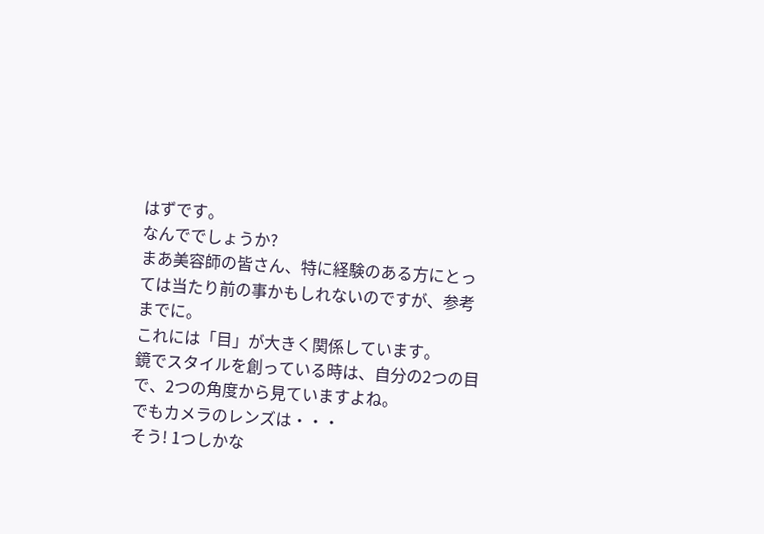はずです。
なんででしょうか?
まあ美容師の皆さん、特に経験のある方にとっては当たり前の事かもしれないのですが、参考までに。
これには「目」が大きく関係しています。
鏡でスタイルを創っている時は、自分の2つの目で、2つの角度から見ていますよね。
でもカメラのレンズは・・・
そう! 1つしかな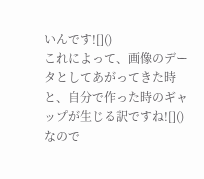いんです![]()
これによって、画像のデータとしてあがってきた時と、自分で作った時のギャップが生じる訳ですね![]()
なので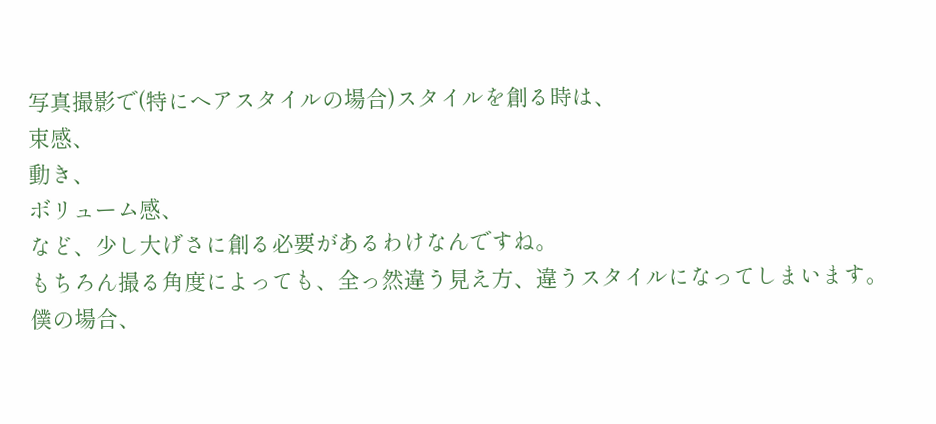写真撮影で(特にヘアスタイルの場合)スタイルを創る時は、
束感、
動き、
ボリューム感、
など、少し大げさに創る必要があるわけなんですね。
もちろん撮る角度によっても、全っ然違う見え方、違うスタイルになってしまいます。
僕の場合、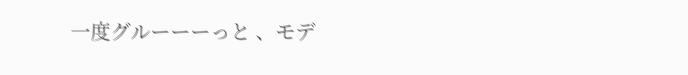一度グルーーーっと 、モデ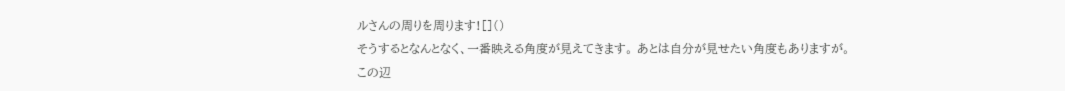ルさんの周りを周ります![]()
そうするとなんとなく、一番映える角度が見えてきます。 あとは自分が見せたい角度もありますが。
この辺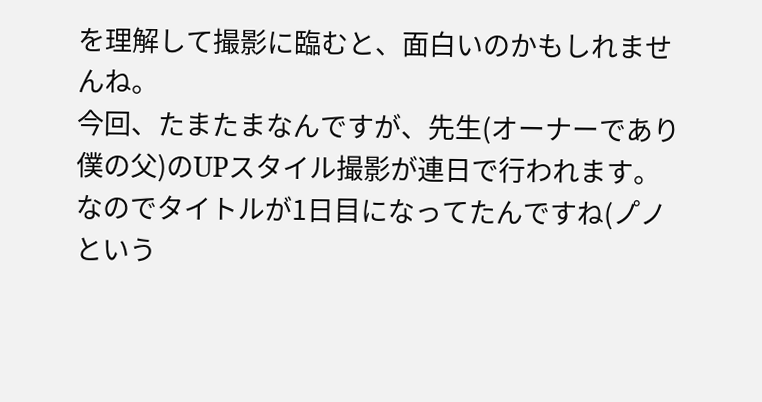を理解して撮影に臨むと、面白いのかもしれませんね。
今回、たまたまなんですが、先生(オーナーであり僕の父)のUPスタイル撮影が連日で行われます。
なのでタイトルが1日目になってたんですね(ノ゚ノ
という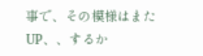事で、その模様はまたUP、、するか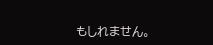もしれません。